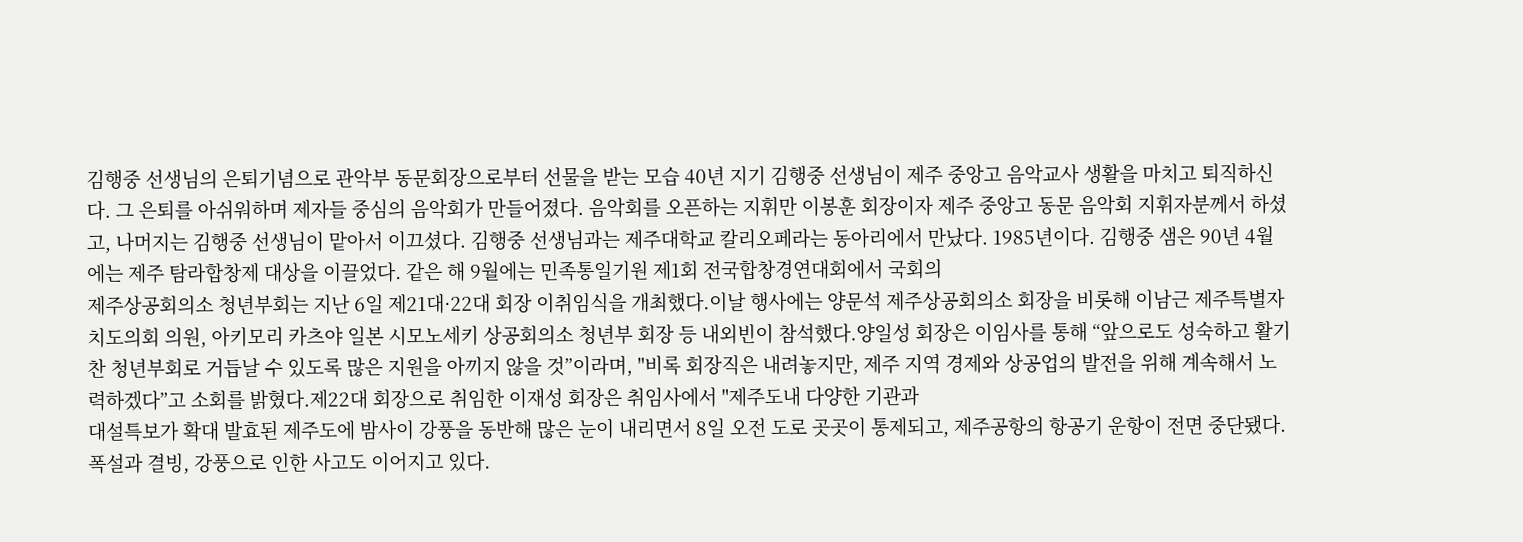김행중 선생님의 은퇴기념으로 관악부 동문회장으로부터 선물을 받는 모습 40년 지기 김행중 선생님이 제주 중앙고 음악교사 생활을 마치고 퇴직하신다. 그 은퇴를 아쉬워하며 제자들 중심의 음악회가 만들어졌다. 음악회를 오픈하는 지휘만 이봉훈 회장이자 제주 중앙고 동문 음악회 지휘자분께서 하셨고, 나머지는 김행중 선생님이 맡아서 이끄셨다. 김행중 선생님과는 제주대학교 칼리오페라는 동아리에서 만났다. 1985년이다. 김행중 샘은 90년 4월에는 제주 탐라합창제 대상을 이끌었다. 같은 해 9월에는 민족통일기원 제1회 전국합창경연대회에서 국회의
제주상공회의소 청년부회는 지난 6일 제21대·22대 회장 이취임식을 개최했다.이날 행사에는 양문석 제주상공회의소 회장을 비롯해 이남근 제주특별자치도의회 의원, 아키모리 카츠야 일본 시모노세키 상공회의소 청년부 회장 등 내외빈이 참석했다.양일성 회장은 이임사를 통해 “앞으로도 성숙하고 활기찬 청년부회로 거듭날 수 있도록 많은 지원을 아끼지 않을 것”이라며, "비록 회장직은 내려놓지만, 제주 지역 경제와 상공업의 발전을 위해 계속해서 노력하겠다”고 소회를 밝혔다.제22대 회장으로 취임한 이재성 회장은 취임사에서 "제주도내 다양한 기관과
대설특보가 확대 발효된 제주도에 밤사이 강풍을 동반해 많은 눈이 내리면서 8일 오전 도로 곳곳이 통제되고, 제주공항의 항공기 운항이 전면 중단됐다. 폭설과 결빙, 강풍으로 인한 사고도 이어지고 있다.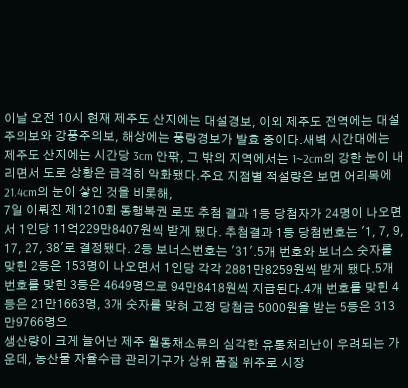이날 오전 10시 현재 제주도 산지에는 대설경보, 이외 제주도 전역에는 대설주의보와 강풍주의보, 해상에는 풍랑경보가 발효 중이다.새벽 시간대에는 제주도 산지에는 시간당 3cm 안팎, 그 밖의 지역에서는 1~2cm의 강한 눈이 내리면서 도로 상황은 급격히 악화됐다.주요 지점별 적설량은 보면 어리목에 21.4cm의 눈이 샇인 것을 비롯해,
7일 이뤄진 제1210회 동행복권 로또 추첨 결과 1등 당첨자가 24명이 나오면서 1인당 11억229만8407원씩 받게 됐다. 추첨결과 1등 당첨번호는 '1, 7, 9, 17, 27, 38'로 결정됐다. 2등 보너스번호는 '31'.5개 번호와 보너스 숫자를 맞힌 2등은 153명이 나오면서 1인당 각각 2881만8259원씩 받게 됐다.5개 번호를 맞힌 3등은 4649명으로 94만8418원씩 지급된다.4개 번호를 맞힌 4등은 21만1663명, 3개 숫자를 맞혀 고정 당첨금 5000원을 받는 5등은 313만9766명으
생산량이 크게 늘어난 제주 월동채소류의 심각한 유통처리난이 우려되는 가운데, 농산물 자율수급 관리기구가 상위 품질 위주로 시장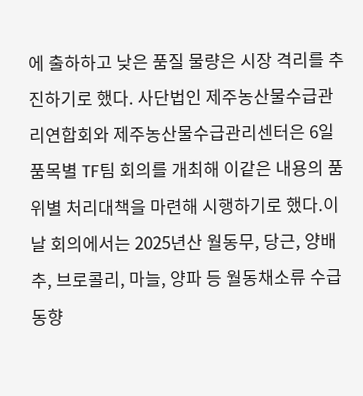에 출하하고 낮은 품질 물량은 시장 격리를 추진하기로 했다. 사단법인 제주농산물수급관리연합회와 제주농산물수급관리센터은 6일 품목별 TF팀 회의를 개최해 이같은 내용의 품위별 처리대책을 마련해 시행하기로 했다.이날 회의에서는 2025년산 월동무, 당근, 양배추, 브로콜리, 마늘, 양파 등 월동채소류 수급동향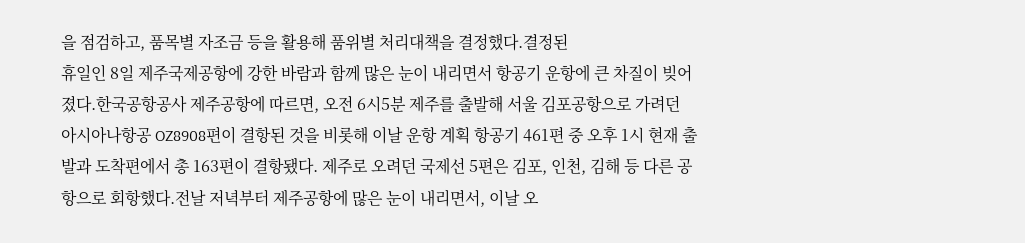을 점검하고, 품목별 자조금 등을 활용해 품위별 처리대책을 결정했다.결정된
휴일인 8일 제주국제공항에 강한 바람과 함께 많은 눈이 내리면서 항공기 운항에 큰 차질이 빚어졌다.한국공항공사 제주공항에 따르면, 오전 6시5분 제주를 출발해 서울 김포공항으로 가려던 아시아나항공 OZ8908편이 결항된 것을 비롯해 이날 운항 계획 항공기 461편 중 오후 1시 현재 출발과 도착편에서 총 163편이 결항됐다. 제주로 오려던 국제선 5편은 김포, 인천, 김해 등 다른 공항으로 회항했다.전날 저녁부터 제주공항에 많은 눈이 내리면서, 이날 오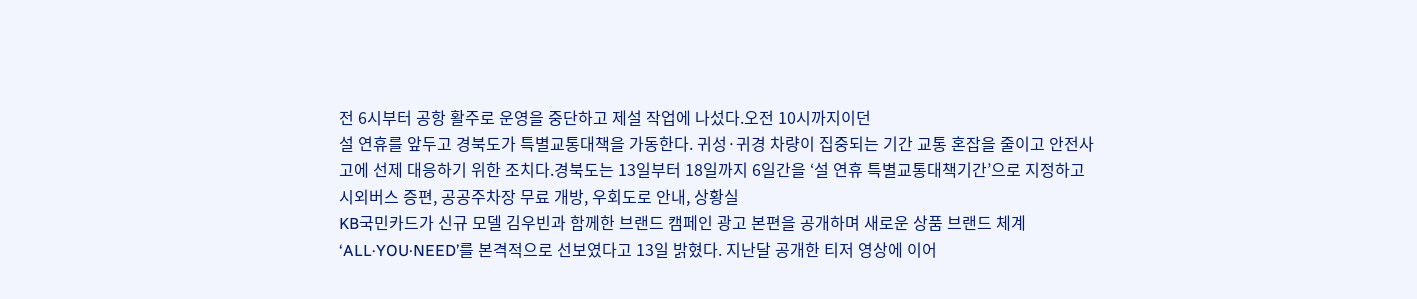전 6시부터 공항 활주로 운영을 중단하고 제설 작업에 나섰다.오전 10시까지이던
설 연휴를 앞두고 경북도가 특별교통대책을 가동한다. 귀성·귀경 차량이 집중되는 기간 교통 혼잡을 줄이고 안전사고에 선제 대응하기 위한 조치다.경북도는 13일부터 18일까지 6일간을 ‘설 연휴 특별교통대책기간’으로 지정하고 시외버스 증편, 공공주차장 무료 개방, 우회도로 안내, 상황실
KB국민카드가 신규 모델 김우빈과 함께한 브랜드 캠페인 광고 본편을 공개하며 새로운 상품 브랜드 체계 ‘ALL·YOU·NEED’를 본격적으로 선보였다고 13일 밝혔다. 지난달 공개한 티저 영상에 이어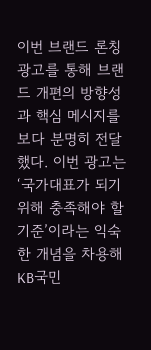이번 브랜드 론칭 광고를 통해 브랜드 개편의 방향성과 핵심 메시지를 보다 분명히 전달했다. 이번 광고는 ‘국가대표가 되기 위해 충족해야 할 기준’이라는 익숙한 개념을 차용해 KB국민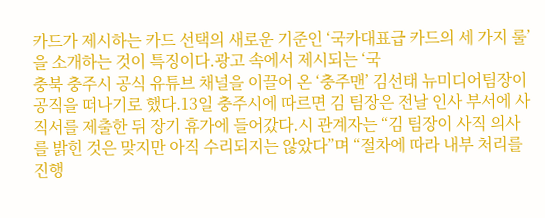카드가 제시하는 카드 선택의 새로운 기준인 ‘국카대표급 카드의 세 가지 룰’을 소개하는 것이 특징이다.광고 속에서 제시되는 ‘국
충북 충주시 공식 유튜브 채널을 이끌어 온 ‘충주맨’ 김선태 뉴미디어팀장이 공직을 떠나기로 했다.13일 충주시에 따르면 김 팀장은 전날 인사 부서에 사직서를 제출한 뒤 장기 휴가에 들어갔다.시 관계자는 “김 팀장이 사직 의사를 밝힌 것은 맞지만 아직 수리되지는 않았다”며 “절차에 따라 내부 처리를 진행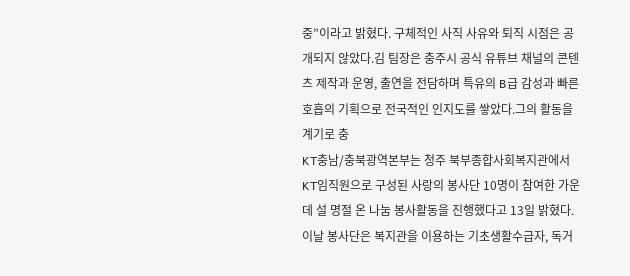중”이라고 밝혔다. 구체적인 사직 사유와 퇴직 시점은 공개되지 않았다.김 팀장은 충주시 공식 유튜브 채널의 콘텐츠 제작과 운영, 출연을 전담하며 특유의 B급 감성과 빠른 호흡의 기획으로 전국적인 인지도를 쌓았다.그의 활동을 계기로 충
KT충남/충북광역본부는 청주 북부종합사회복지관에서 KT임직원으로 구성된 사랑의 봉사단 10명이 참여한 가운데 설 명절 온 나눔 봉사활동을 진행했다고 13일 밝혔다.이날 봉사단은 복지관을 이용하는 기초생활수급자, 독거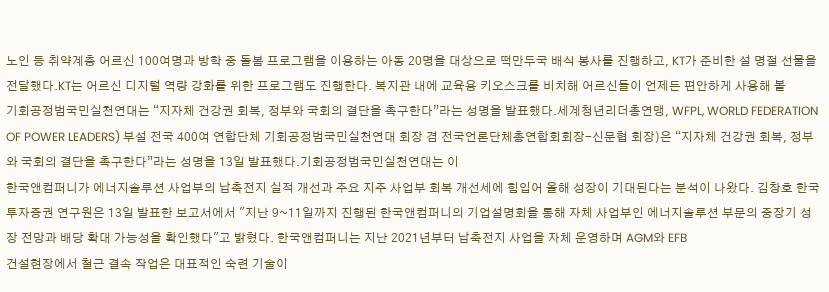노인 등 취약계층 어르신 100여명과 방학 중 돌봄 프로그램을 이용하는 아동 20명을 대상으로 떡만두국 배식 봉사를 진행하고, KT가 준비한 설 명절 선물을 전달했다.KT는 어르신 디지털 역량 강화를 위한 프로그램도 진행한다. 복지관 내에 교육용 키오스크를 비치해 어르신들이 언제든 편안하게 사용해 볼
기회공정범국민실천연대는 “지자체 건강권 회복, 정부와 국회의 결단을 촉구한다”라는 성명을 발표했다.세계청년리더총연맹, WFPL, WORLD FEDERATION OF POWER LEADERS) 부설 전국 400여 연합단체 기회공정범국민실천연대 회장 겸 전국언론단체총연합회회장-신문협 회장)은 “지자체 건강권 회복, 정부와 국회의 결단을 촉구한다”라는 성명을 13일 발표했다.기회공정범국민실천연대는 이
한국앤컴퍼니가 에너지솔루션 사업부의 납축전지 실적 개선과 주요 지주 사업부 회복 개선세에 힘입어 올해 성장이 기대된다는 분석이 나왔다. 김창호 한국투자증권 연구원은 13일 발표한 보고서에서 "지난 9~11일까지 진행된 한국앤컴퍼니의 기업설명회을 통해 자체 사업부인 에너지솔루션 부문의 중장기 성장 전망과 배당 확대 가능성을 확인했다"고 밝혔다. 한국앤컴퍼니는 지난 2021년부터 납축전지 사업을 자체 운영하며 AGM와 EFB
건설현장에서 철근 결속 작업은 대표적인 숙련 기술이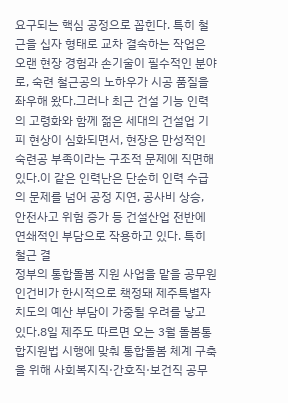요구되는 핵심 공정으로 꼽힌다. 특히 철근을 십자 형태로 교차 결속하는 작업은 오랜 현장 경험과 손기술이 필수적인 분야로, 숙련 철근공의 노하우가 시공 품질을 좌우해 왔다.그러나 최근 건설 기능 인력의 고령화와 함께 젊은 세대의 건설업 기피 현상이 심화되면서, 현장은 만성적인 숙련공 부족이라는 구조적 문제에 직면해 있다.이 같은 인력난은 단순히 인력 수급의 문제를 넘어 공정 지연, 공사비 상승, 안전사고 위험 증가 등 건설산업 전반에 연쇄적인 부담으로 작용하고 있다. 특히 철근 결
정부의 통합돌봄 지원 사업을 맡을 공무원 인건비가 한시적으로 책정돼 제주특별자치도의 예산 부담이 가중될 우려를 낳고 있다.8일 제주도 따르면 오는 3월 돌봄통합지원법 시행에 맞춰 통합돌봄 체계 구축을 위해 사회복지직·간호직·보건직 공무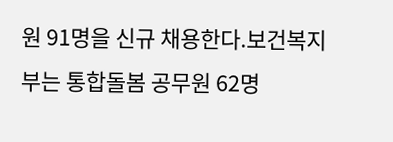원 91명을 신규 채용한다.보건복지부는 통합돌봄 공무원 62명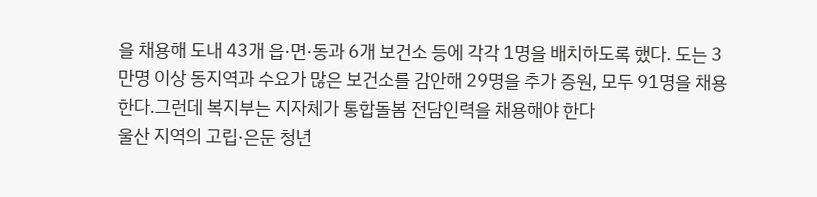을 채용해 도내 43개 읍·면·동과 6개 보건소 등에 각각 1명을 배치하도록 했다. 도는 3만명 이상 동지역과 수요가 많은 보건소를 감안해 29명을 추가 증원, 모두 91명을 채용한다.그런데 복지부는 지자체가 통합돌봄 전담인력을 채용해야 한다
울산 지역의 고립·은둔 청년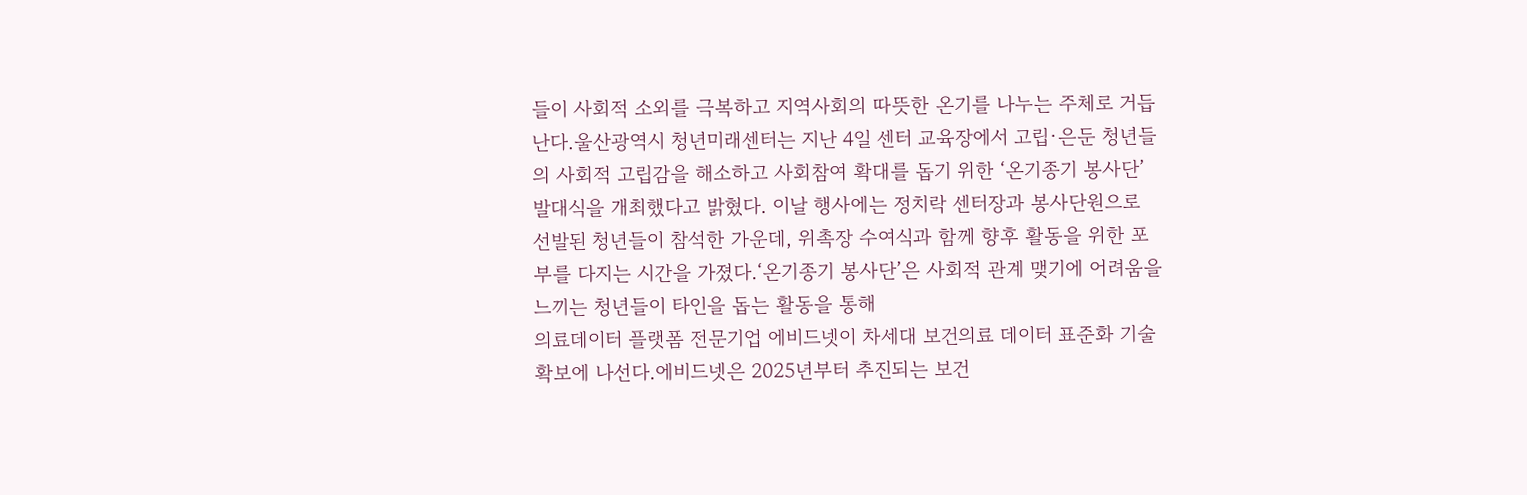들이 사회적 소외를 극복하고 지역사회의 따뜻한 온기를 나누는 주체로 거듭난다.울산광역시 청년미래센터는 지난 4일 센터 교육장에서 고립·은둔 청년들의 사회적 고립감을 해소하고 사회참여 확대를 돕기 위한 ‘온기종기 봉사단’ 발대식을 개최했다고 밝혔다. 이날 행사에는 정치락 센터장과 봉사단원으로 선발된 청년들이 참석한 가운데, 위촉장 수여식과 함께 향후 활동을 위한 포부를 다지는 시간을 가졌다.‘온기종기 봉사단’은 사회적 관계 맺기에 어려움을 느끼는 청년들이 타인을 돕는 활동을 통해
의료데이터 플랫폼 전문기업 에비드넷이 차세대 보건의료 데이터 표준화 기술 확보에 나선다.에비드넷은 2025년부터 추진되는 보건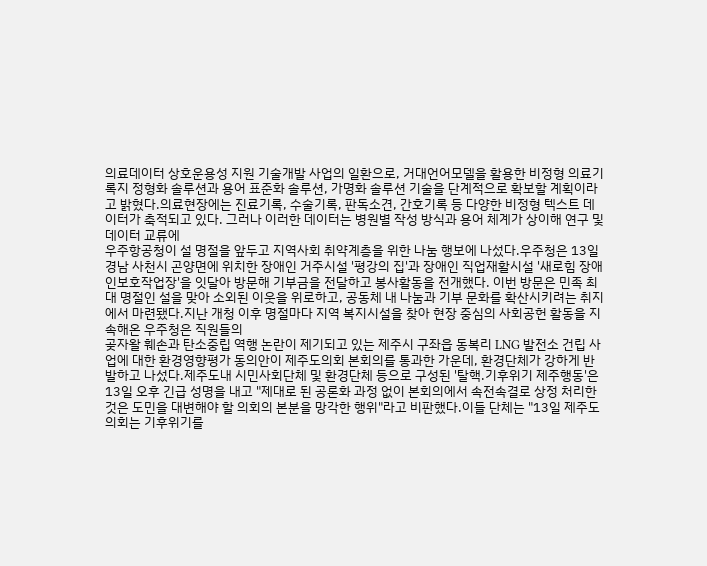의료데이터 상호운용성 지원 기술개발 사업의 일환으로, 거대언어모델을 활용한 비정형 의료기록지 정형화 솔루션과 용어 표준화 솔루션, 가명화 솔루션 기술을 단계적으로 확보할 계획이라고 밝혔다.의료현장에는 진료기록, 수술기록, 판독소견, 간호기록 등 다양한 비정형 텍스트 데이터가 축적되고 있다. 그러나 이러한 데이터는 병원별 작성 방식과 용어 체계가 상이해 연구 및 데이터 교류에
우주항공청이 설 명절을 앞두고 지역사회 취약계층을 위한 나눔 행보에 나섰다.우주청은 13일 경남 사천시 곤양면에 위치한 장애인 거주시설 '평강의 집'과 장애인 직업재활시설 '새로힘 장애인보호작업장'을 잇달아 방문해 기부금을 전달하고 봉사활동을 전개했다. 이번 방문은 민족 최대 명절인 설을 맞아 소외된 이웃을 위로하고, 공동체 내 나눔과 기부 문화를 확산시키려는 취지에서 마련됐다.지난 개청 이후 명절마다 지역 복지시설을 찾아 현장 중심의 사회공헌 활동을 지속해온 우주청은 직원들의
곶자왈 훼손과 탄소중립 역행 논란이 제기되고 있는 제주시 구좌읍 동복리 LNG 발전소 건립 사업에 대한 환경영향평가 동의안이 제주도의회 본회의를 통과한 가운데, 환경단체가 강하게 반발하고 나섰다.제주도내 시민사회단체 및 환경단체 등으로 구성된 '탈핵.기후위기 제주행동'은 13일 오후 긴급 성명을 내고 "제대로 된 공론화 과정 없이 본회의에서 속전속결로 상정 처리한 것은 도민을 대변해야 할 의회의 본분을 망각한 행위"라고 비판했다.이들 단체는 "13일 제주도의회는 기후위기를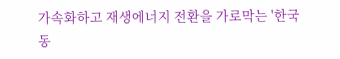가속화하고 재생에너지 전환을 가로막는 '한국동